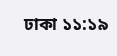ঢাকা ১১:১৯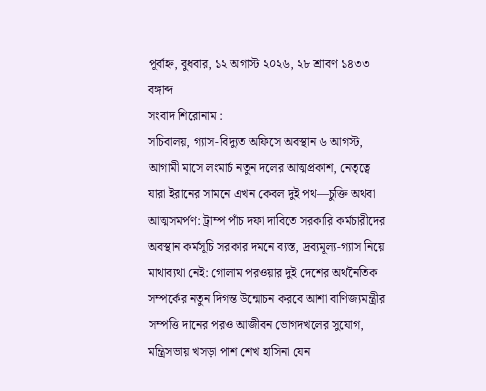পূর্বাহ্ন, বুধবার, ১২ অগাস্ট ২০২৬, ২৮ শ্রাবণ ১৪৩৩ বঙ্গাব্দ
সংবাদ শিরোনাম :
সচিবালয়, গ্যাস-বিদ্যুত অফিসে অবস্থান ৬ আগস্ট, আগামী মাসে লংমার্চ নতুন দলের আত্মপ্রকাশ, নেতৃত্বে যারা ইরানের সামনে এখন কেবল দুই পথ—চুক্তি অথবা আত্মসমর্পণ: ট্রাম্প পাঁচ দফা দাবিতে সরকারি কর্মচারীদের অবস্থান কর্মসূচি সরকার দমনে ব্যস্ত, দ্রব্যমূল্য-গ্যাস নিয়ে মাথাব্যথা নেই: গোলাম পরওয়ার দুই দেশের অর্থনৈতিক সম্পর্কের নতুন দিগন্ত উন্মোচন করবে আশা বাণিজ্যমন্ত্রীর সম্পত্তি দানের পরও আজীবন ভোগদখলের সুযোগ, মন্ত্রিসভায় খসড়া পাশ শেখ হাসিনা যেন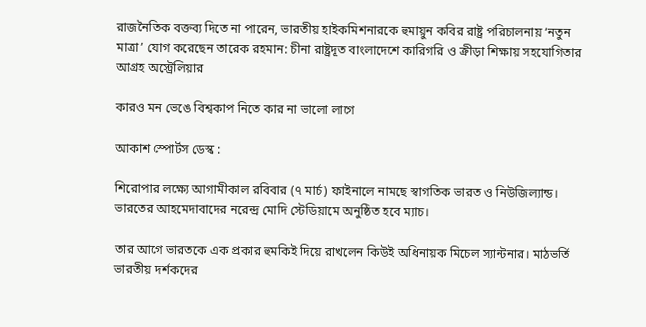রাজনৈতিক বক্তব্য দিতে না পারেন, ভারতীয় হাইকমিশনারকে হুমায়ুন কবির রাষ্ট্র পরিচালনায় ‘নতুন মাত্রা’ যোগ করেছেন তারেক রহমান: চীনা রাষ্ট্রদূত বাংলাদেশে কারিগরি ও ক্রীড়া শিক্ষায় সহযোগিতার আগ্রহ অস্ট্রেলিয়ার

কারও মন ভেঙে বিশ্বকাপ নিতে কার না ভালো লাগে

আকাশ স্পোর্টস ডেস্ক :

শিরোপার লক্ষ্যে আগামীকাল রবিবার (৭ মার্চ) ফাইনালে নামছে স্বাগতিক ভারত ও নিউজিল্যান্ড। ভারতের আহমেদাবাদের নরেন্দ্র মোদি স্টেডিয়ামে অনুষ্ঠিত হবে ম্যাচ।

তার আগে ভারতকে এক প্রকার হুমকিই দিয়ে রাখলেন কিউই অধিনায়ক মিচেল স্যান্টনার। মাঠভর্তি ভারতীয় দর্শকদের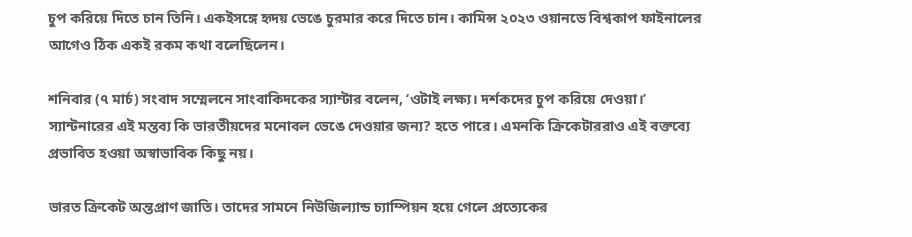চুপ করিয়ে দিতে চান তিনি। একইসঙ্গে হৃদয় ভেঙে চুরমার করে দিতে চান। কামিন্স ২০২৩ ওয়ানডে বিশ্বকাপ ফাইনালের আগেও ঠিক একই রকম কথা বলেছিলেন।

শনিবার (৭ মার্চ) সংবাদ সম্মেলনে সাংবাকিদকের স্যান্টার বলেন, ‘ওটাই লক্ষ্য। দর্শকদের চুপ করিয়ে দেওয়া।’ স্যান্টনারের এই মন্তব্য কি ভারতীয়দের মনোবল ভেঙে দেওয়ার জন্য? হতে পারে। এমনকি ক্রিকেটাররাও এই বক্তব্যে প্রভাবিত হওয়া অস্বাভাবিক কিছু নয়।

ভারত ক্রিকেট অন্তপ্রাণ জাতি। তাদের সামনে নিউজিল্যান্ড চ্যাম্পিয়ন হয়ে গেলে প্রত্যেকের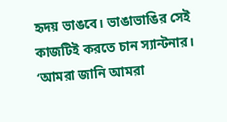হৃদয় ভাঙবে। ভাঙাভাঙির সেই কাজটিই করতে চান স্যান্টনার। ‘আমরা জানি আমরা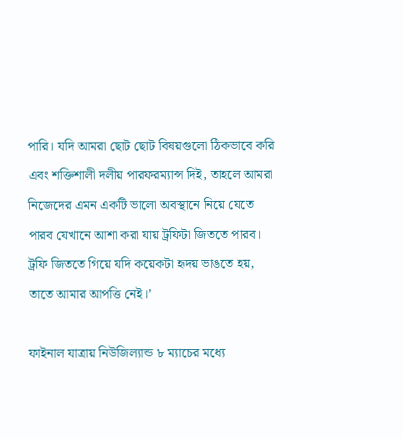পারি। যদি আমরা ছোট ছোট বিষয়গুলো ঠিকভাবে করি এবং শক্তিশালী দলীয় পারফরম্যান্স দিই, তাহলে আমরা নিজেদের এমন একটি ভালো অবস্থানে নিয়ে যেতে পারব যেখানে আশা করা যায় ট্রফিটা জিততে পারব। ট্রফি জিততে গিয়ে যদি কয়েকটা হৃদয় ভাঙতে হয়, তাতে আমার আপত্তি নেই।’

ফাইনাল যাত্রায় নিউজিল্যান্ড ৮ ম্যাচের মধ্যে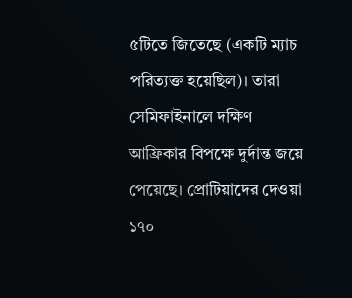৫টিতে জিতেছে (একটি ম্যাচ পরিত্যক্ত হয়েছিল)। তারা সেমিফাইনালে দক্ষিণ আফ্রিকার বিপক্ষে দুর্দান্ত জয়ে পেয়েছে। প্রোটিয়াদের দেওয়া ১৭০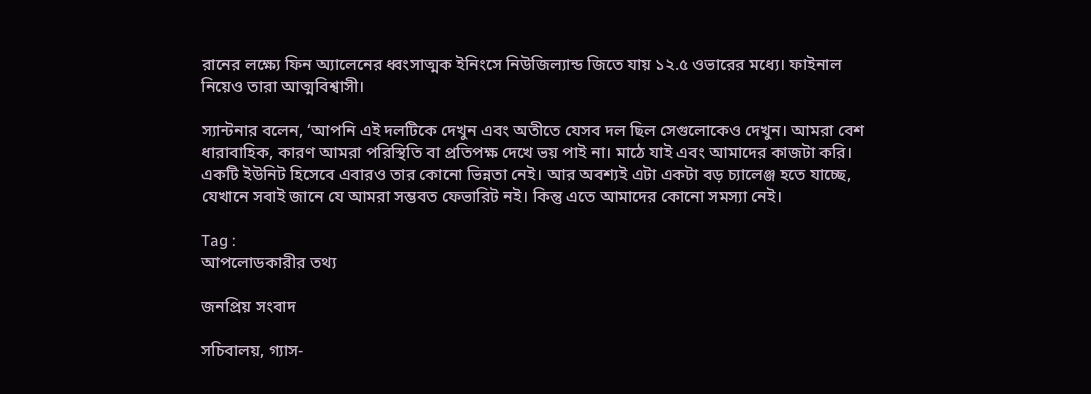রানের লক্ষ্যে ফিন অ্যালেনের ধ্বংসাত্মক ইনিংসে নিউজিল্যান্ড জিতে যায় ১২.৫ ওভারের মধ্যে। ফাইনাল নিয়েও তারা আত্মবিশ্বাসী।

স্যান্টনার বলেন, ‘আপনি এই দলটিকে দেখুন এবং অতীতে যেসব দল ছিল সেগুলোকেও দেখুন। আমরা বেশ ধারাবাহিক, কারণ আমরা পরিস্থিতি বা প্রতিপক্ষ দেখে ভয় পাই না। মাঠে যাই এবং আমাদের কাজটা করি। একটি ইউনিট হিসেবে এবারও তার কোনো ভিন্নতা নেই। আর অবশ্যই এটা একটা বড় চ্যালেঞ্জ হতে যাচ্ছে, যেখানে সবাই জানে যে আমরা সম্ভবত ফেভারিট নই। কিন্তু এতে আমাদের কোনো সমস্যা নেই।

Tag :
আপলোডকারীর তথ্য

জনপ্রিয় সংবাদ

সচিবালয়, গ্যাস-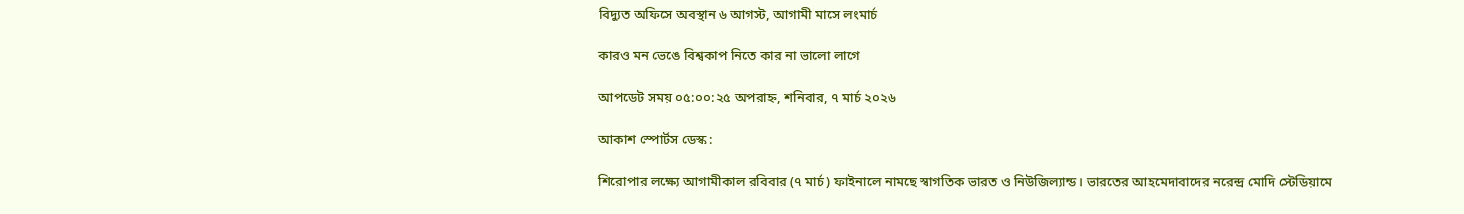বিদ্যুত অফিসে অবস্থান ৬ আগস্ট, আগামী মাসে লংমার্চ

কারও মন ভেঙে বিশ্বকাপ নিতে কার না ভালো লাগে

আপডেট সময় ০৫:০০:২৫ অপরাহ্ন, শনিবার, ৭ মার্চ ২০২৬

আকাশ স্পোর্টস ডেস্ক :

শিরোপার লক্ষ্যে আগামীকাল রবিবার (৭ মার্চ) ফাইনালে নামছে স্বাগতিক ভারত ও নিউজিল্যান্ড। ভারতের আহমেদাবাদের নরেন্দ্র মোদি স্টেডিয়ামে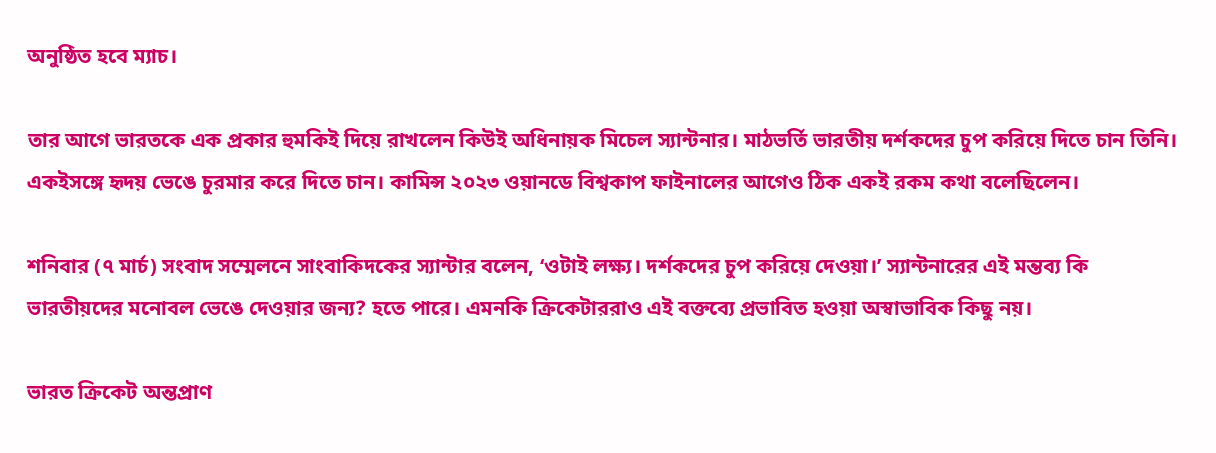অনুষ্ঠিত হবে ম্যাচ।

তার আগে ভারতকে এক প্রকার হুমকিই দিয়ে রাখলেন কিউই অধিনায়ক মিচেল স্যান্টনার। মাঠভর্তি ভারতীয় দর্শকদের চুপ করিয়ে দিতে চান তিনি। একইসঙ্গে হৃদয় ভেঙে চুরমার করে দিতে চান। কামিন্স ২০২৩ ওয়ানডে বিশ্বকাপ ফাইনালের আগেও ঠিক একই রকম কথা বলেছিলেন।

শনিবার (৭ মার্চ) সংবাদ সম্মেলনে সাংবাকিদকের স্যান্টার বলেন, ‘ওটাই লক্ষ্য। দর্শকদের চুপ করিয়ে দেওয়া।’ স্যান্টনারের এই মন্তব্য কি ভারতীয়দের মনোবল ভেঙে দেওয়ার জন্য? হতে পারে। এমনকি ক্রিকেটাররাও এই বক্তব্যে প্রভাবিত হওয়া অস্বাভাবিক কিছু নয়।

ভারত ক্রিকেট অন্তপ্রাণ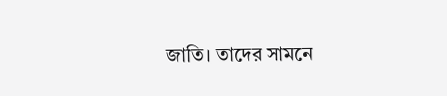জাতি। তাদের সামনে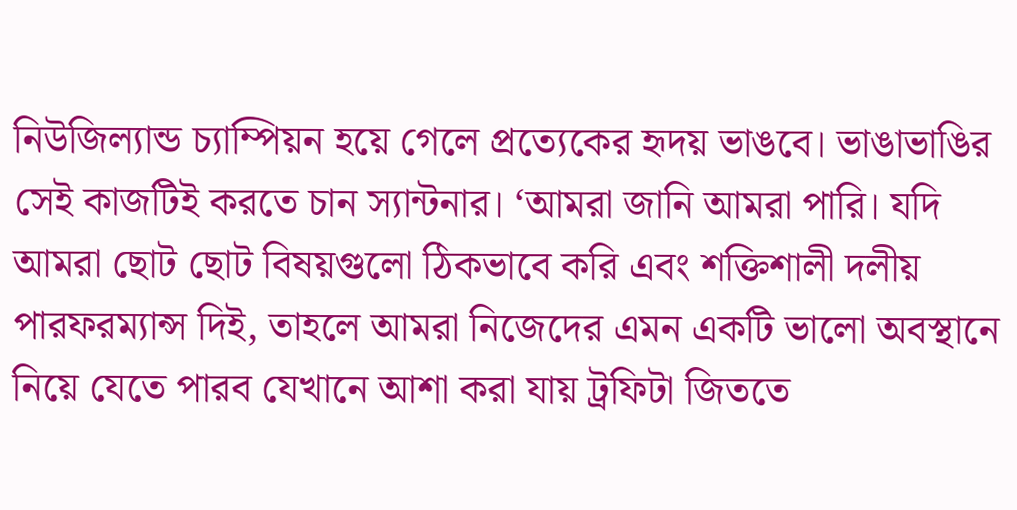নিউজিল্যান্ড চ্যাম্পিয়ন হয়ে গেলে প্রত্যেকের হৃদয় ভাঙবে। ভাঙাভাঙির সেই কাজটিই করতে চান স্যান্টনার। ‘আমরা জানি আমরা পারি। যদি আমরা ছোট ছোট বিষয়গুলো ঠিকভাবে করি এবং শক্তিশালী দলীয় পারফরম্যান্স দিই, তাহলে আমরা নিজেদের এমন একটি ভালো অবস্থানে নিয়ে যেতে পারব যেখানে আশা করা যায় ট্রফিটা জিততে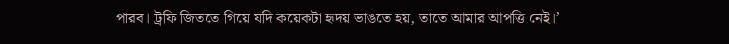পারব। ট্রফি জিততে গিয়ে যদি কয়েকটা হৃদয় ভাঙতে হয়, তাতে আমার আপত্তি নেই।’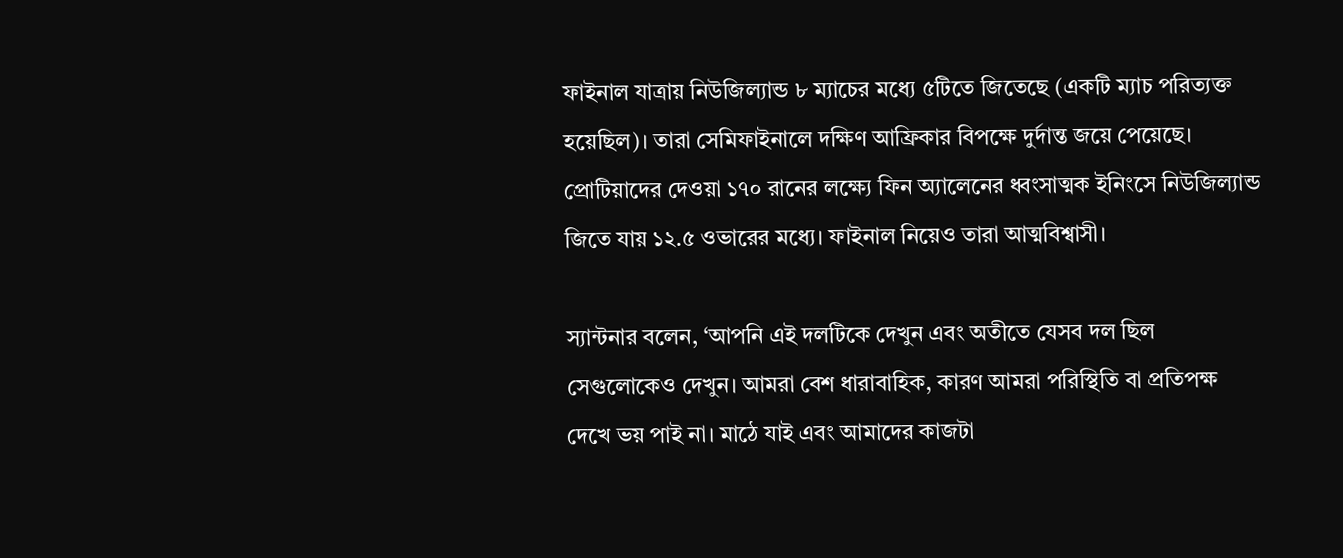ফাইনাল যাত্রায় নিউজিল্যান্ড ৮ ম্যাচের মধ্যে ৫টিতে জিতেছে (একটি ম্যাচ পরিত্যক্ত হয়েছিল)। তারা সেমিফাইনালে দক্ষিণ আফ্রিকার বিপক্ষে দুর্দান্ত জয়ে পেয়েছে। প্রোটিয়াদের দেওয়া ১৭০ রানের লক্ষ্যে ফিন অ্যালেনের ধ্বংসাত্মক ইনিংসে নিউজিল্যান্ড জিতে যায় ১২.৫ ওভারের মধ্যে। ফাইনাল নিয়েও তারা আত্মবিশ্বাসী।

স্যান্টনার বলেন, ‘আপনি এই দলটিকে দেখুন এবং অতীতে যেসব দল ছিল সেগুলোকেও দেখুন। আমরা বেশ ধারাবাহিক, কারণ আমরা পরিস্থিতি বা প্রতিপক্ষ দেখে ভয় পাই না। মাঠে যাই এবং আমাদের কাজটা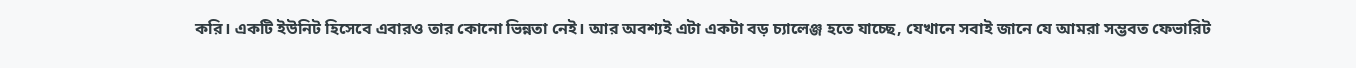করি। একটি ইউনিট হিসেবে এবারও তার কোনো ভিন্নতা নেই। আর অবশ্যই এটা একটা বড় চ্যালেঞ্জ হতে যাচ্ছে, যেখানে সবাই জানে যে আমরা সম্ভবত ফেভারিট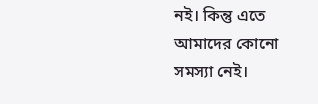নই। কিন্তু এতে আমাদের কোনো সমস্যা নেই।